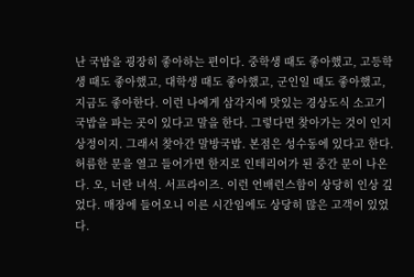난 국밥을 굉장히 좋아하는 편이다. 중학생 때도 좋아했고, 고등학생 때도 좋아했고, 대학생 때도 좋아했고, 군인일 때도 좋아했고, 지금도 좋아한다. 이런 나에게 삼각지에 맛있는 경상도식 소고기 국밥을 파는 곳이 있다고 말을 한다. 그렇다면 찾아가는 것이 인지상정이지. 그래서 찾아간 말방국밥. 본점은 성수동에 있다고 한다. 허름한 문을 열고 들어가면 한지로 인테리어가 된 중간 문이 나온다. 오, 너란 녀석. 서프라이즈. 이런 언배런스함이 상당히 인상 깊었다. 매장에 들어오니 이른 시간임에도 상당히 많은 고객이 있었다.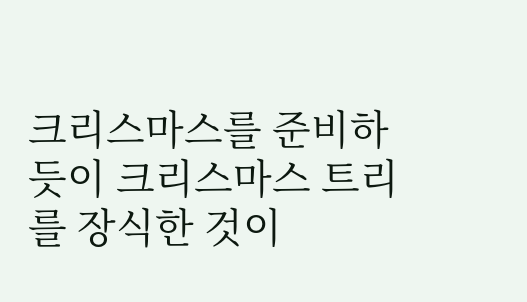크리스마스를 준비하듯이 크리스마스 트리를 장식한 것이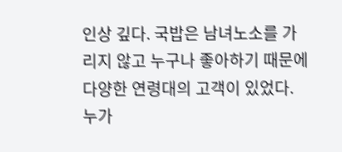인상 깊다. 국밥은 남녀노소를 가리지 않고 누구나 좋아하기 때문에 다양한 연령대의 고객이 있었다. 누가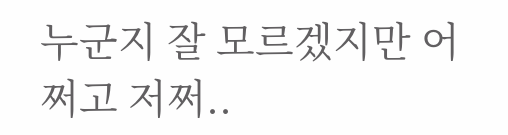누군지 잘 모르겠지만 어쩌고 저쩌..